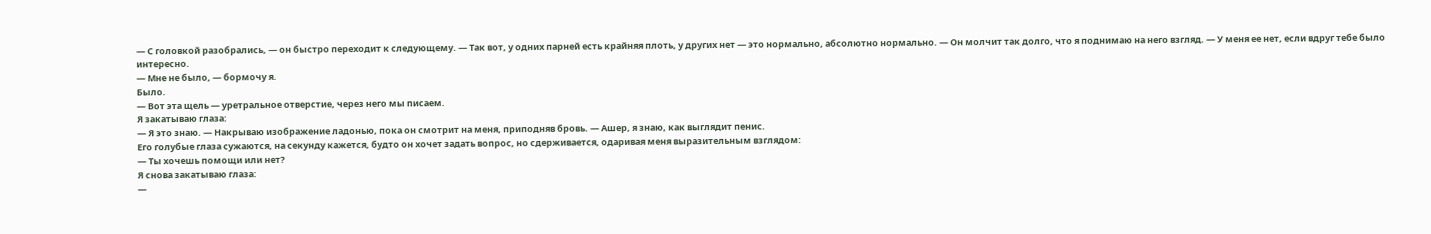— С головкой разобрались, — он быстро переходит к следующему. — Так вот, у одних парней есть крайняя плоть, у других нет — это нормально, абсолютно нормально. — Он молчит так долго, что я поднимаю на него взгляд. — У меня ее нет, если вдруг тебе было интересно.
— Мне не было, — бормочу я.
Было.
— Вот эта щель — уретральное отверстие, через него мы писаем.
Я закатываю глаза:
— Я это знаю. — Накрываю изображение ладонью, пока он смотрит на меня, приподняв бровь. — Ашер, я знаю, как выглядит пенис.
Его голубые глаза сужаются, на секунду кажется, будто он хочет задать вопрос, но сдерживается, одаривая меня выразительным взглядом:
— Ты хочешь помощи или нет?
Я снова закатываю глаза:
—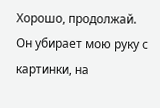Хорошо, продолжай.
Он убирает мою руку с картинки, на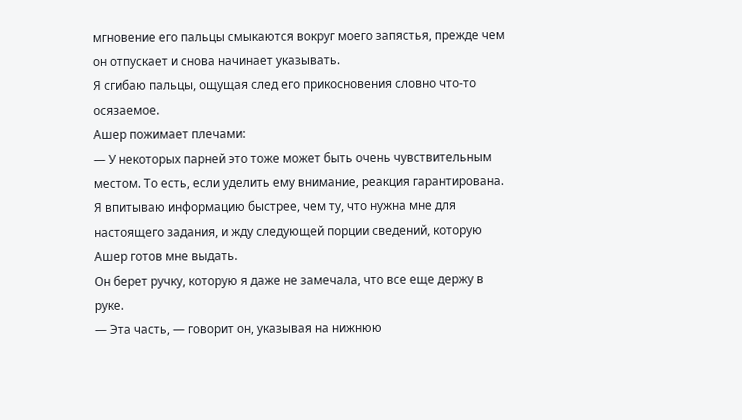мгновение его пальцы смыкаются вокруг моего запястья, прежде чем он отпускает и снова начинает указывать.
Я сгибаю пальцы, ощущая след его прикосновения словно что-то осязаемое.
Ашер пожимает плечами:
— У некоторых парней это тоже может быть очень чувствительным местом. То есть, если уделить ему внимание, реакция гарантирована.
Я впитываю информацию быстрее, чем ту, что нужна мне для настоящего задания, и жду следующей порции сведений, которую Ашер готов мне выдать.
Он берет ручку, которую я даже не замечала, что все еще держу в руке.
— Эта часть, — говорит он, указывая на нижнюю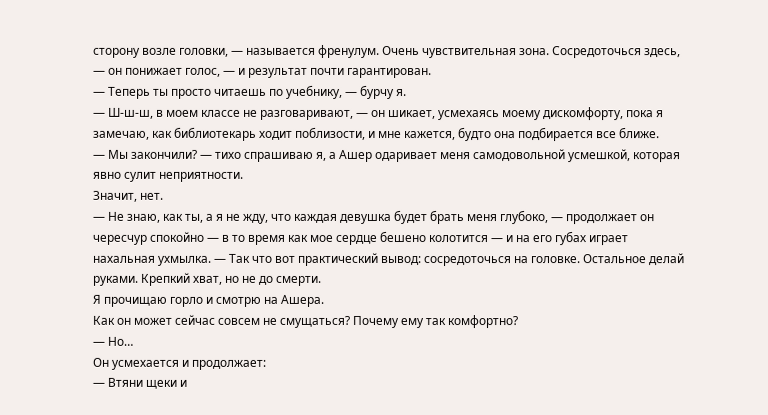сторону возле головки, — называется френулум. Очень чувствительная зона. Сосредоточься здесь, — он понижает голос, — и результат почти гарантирован.
— Теперь ты просто читаешь по учебнику, — бурчу я.
— Ш-ш-ш, в моем классе не разговаривают, — он шикает, усмехаясь моему дискомфорту, пока я замечаю, как библиотекарь ходит поблизости, и мне кажется, будто она подбирается все ближе.
— Мы закончили? — тихо спрашиваю я, а Ашер одаривает меня самодовольной усмешкой, которая явно сулит неприятности.
Значит, нет.
— Не знаю, как ты, а я не жду, что каждая девушка будет брать меня глубоко, — продолжает он чересчур спокойно — в то время как мое сердце бешено колотится — и на его губах играет нахальная ухмылка. — Так что вот практический вывод: сосредоточься на головке. Остальное делай руками. Крепкий хват, но не до смерти.
Я прочищаю горло и смотрю на Ашера.
Как он может сейчас совсем не смущаться? Почему ему так комфортно?
— Но…
Он усмехается и продолжает:
— Втяни щеки и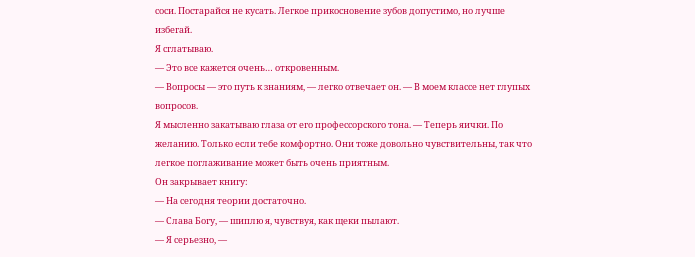соси. Постарайся не кусать. Легкое прикосновение зубов допустимо, но лучше избегай.
Я сглатываю.
— Это все кажется очень… откровенным.
— Вопросы — это путь к знаниям, — легко отвечает он. — В моем классе нет глупых вопросов.
Я мысленно закатываю глаза от его профессорского тона. — Теперь яички. По желанию. Только если тебе комфортно. Они тоже довольно чувствительны, так что легкое поглаживание может быть очень приятным.
Он закрывает книгу:
— На сегодня теории достаточно.
— Слава Богу, — шиплю я, чувствуя, как щеки пылают.
— Я серьезно, —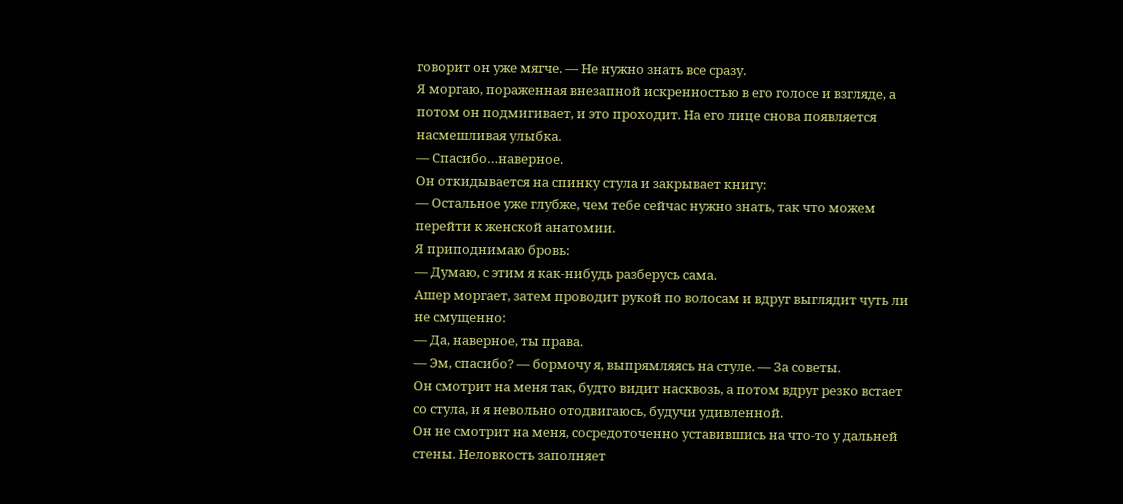говорит он уже мягче. — Не нужно знать все сразу.
Я моргаю, пораженная внезапной искренностью в его голосе и взгляде, а потом он подмигивает, и это проходит. На его лице снова появляется насмешливая улыбка.
— Спасибо…наверное.
Он откидывается на спинку стула и закрывает книгу:
— Остальное уже глубже, чем тебе сейчас нужно знать, так что можем перейти к женской анатомии.
Я приподнимаю бровь:
— Думаю, с этим я как-нибудь разберусь сама.
Ашер моргает, затем проводит рукой по волосам и вдруг выглядит чуть ли не смущенно:
— Да, наверное, ты права.
— Эм, спасибо? — бормочу я, выпрямляясь на стуле. — За советы.
Он смотрит на меня так, будто видит насквозь, а потом вдруг резко встает со стула, и я невольно отодвигаюсь, будучи удивленной.
Он не смотрит на меня, сосредоточенно уставившись на что-то у дальней стены. Неловкость заполняет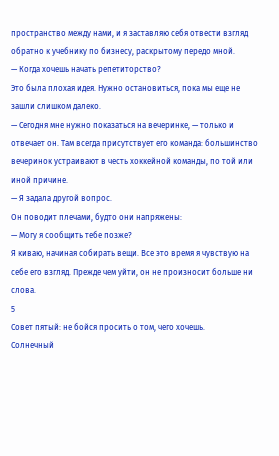пространство между нами, и я заставляю себя отвести взгляд обратно к учебнику по бизнесу, раскрытому передо мной.
— Когда хочешь начать репетиторство?
Это была плохая идея. Нужно остановиться, пока мы еще не зашли слишком далеко.
— Сегодня мне нужно показаться на вечеринке, — только и отвечает он. Там всегда присутствует его команда: большинство вечеринок устраивают в честь хоккейной команды, по той или иной причине.
— Я задала другой вопрос.
Он поводит плечами, будто они напряжены:
— Могу я сообщить тебе позже?
Я киваю, начиная собирать вещи. Все это время я чувствую на себе его взгляд. Прежде чем уйти, он не произносит больше ни слова.
5
Совет пятый: не бойся просить о том, чего хочешь.
Солнечный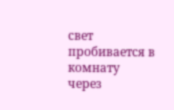свет пробивается в комнату через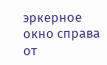эркерное окно справа от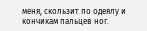меня, скользит по одеялу и кончикам пальцев ног.